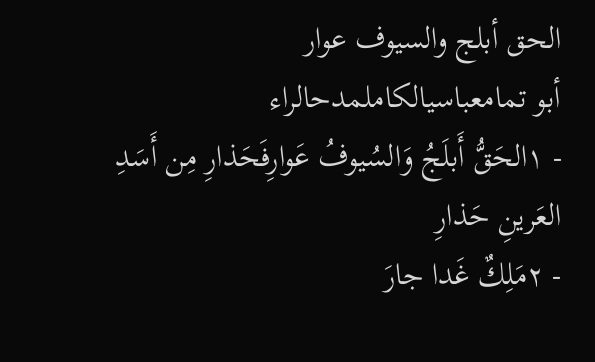الحق أبلج والسيوف عوار
أبو تمامعباسيالكاملمدحالراء
- ١الحَقُّ أَبلَجُ وَالسُيوفُ عَوارِفَحَذارِ مِن أَسَدِ العَرينِ حَذارِ
- ٢مَلِكٌ غَدا جارَ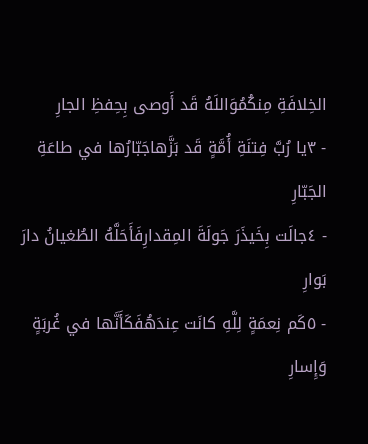الخِلافَةِ مِنكُمُوَاللَهُ قَد أَوصى بِحِفظِ الجارِ
- ٣يا رُبَّ فِتنَةِ أُمَّةٍ قَد بَزَّهاجَبّارُها في طاعَةِ الجَبّارِ
- ٤جالَت بِخَيذَرَ جَولَةَ المِقدارِفَأَحَلَّهُ الطُغيانُ دارَ بَوارِ
- ٥كَم نِعمَةٍ لِلَّهِ كانَت عِندَهُفَكَأَنَّها في غُربَةٍ وَإِسارِ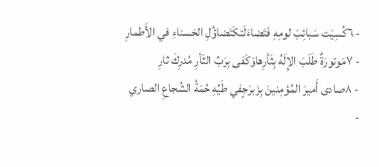- ٦كُسِيَت سَبائِبَ لومِهِ فَتَضاءَلَتكَتَضاؤُلِ الحَسناءِ في الأَطمارِ
- ٧مَوتورَةٌ طَلَبَ الإِلَهُ بِثَأرِهاوَكَفى بِرَبِّ الثَأرِ مُدرِكَ ثارِ
- ٨صادى أَميرَ المُؤمِنينَ بِزَبرَجٍفي طَيِّهِ حُمَةُ الشُجاعِ الصاري
-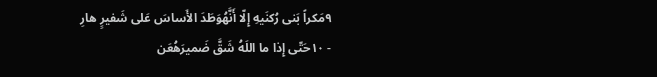٩مَكراً بَنى رُكنَيهِ إِلّا أَنَّهُوَطَدَ الأَساسَ عَلى شَفيرٍ هارِ
- ١٠حَتّى إِذا ما اللَهُ شَقَّ ضَميرَهُعَن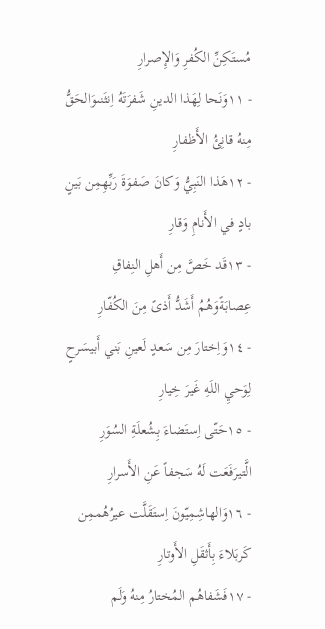مُستَكِنِّ الكُفرِ وَالإِصرارِ
- ١١وَنَحا لِهَذا الدينِ شَفرَتَهُ اِنثَنىوَالحَقُّ مِنهُ قانِئُ الأَظفارِ
- ١٢هَذا النَبِيُّ وَكانَ صَفوَةَ رَبِّهِمِن بَينٍ بادٍ في الأَنامِ وَقارِ
- ١٣قَد خَصَّ مِن أَهلِ النِفاقِ عِصابَةًوَهُمُ أَشَدُّ أَذىً مِنَ الكُفّارِ
- ١٤وَاِختارَ مِن سَعدٍ لَعينِ بَني أَبيسَرحٍ لِوَحيِ اللَهِ غَيرَ خِيارِ
- ١٥حَتّى اِستَضاءَ بِشُعلَةِ السُوَرِ الَّتيرَفَعَت لَهُ سَجفاً عَنِ الأَسرارِ
- ١٦وَالهاشِمِيّونَ اِستَقَلَّت عيرُهُممِن كَربَلاءَ بِأَثقَلِ الأَوتارِ
- ١٧فَشَفاهُم المُختارُ مِنهُ وَلَم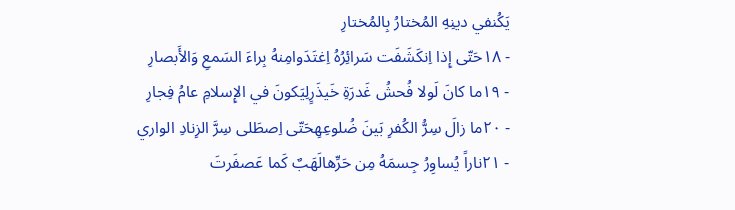يَكُنفي دينِهِ المُختارُ بِالمُختارِ
- ١٨حَتّى إِذا اِنكَشَفَت سَرائِرُهُ اِغتَدَوامِنهُ بِراءَ السَمعِ وَالأَبصارِ
- ١٩ما كانَ لَولا فُحشُ غَدرَةِ خَيذَرٍلِيَكونَ في الإِسلامِ عامُ فِجارِ
- ٢٠ما زالَ سِرُّ الكُفرِ بَينَ ضُلوعِهِحَتّى اِصطَلى سِرَّ الزِنادِ الواري
- ٢١ناراً يُساوِرُ جِسمَهُ مِن حَرِّهالَهَبٌ كَما عَصفَرتَ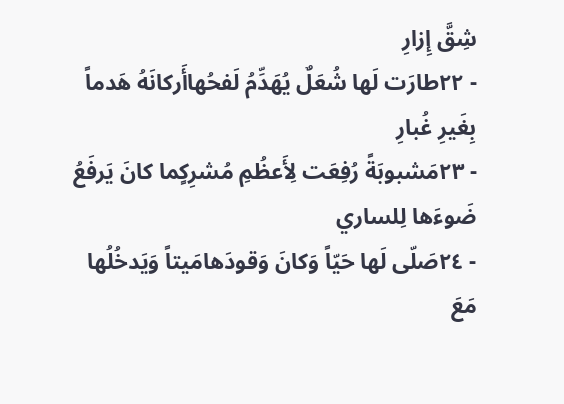شِقَّ إِزارِ
- ٢٢طارَت لَها شُعَلٌ يُهَدِّمُ لَفحُهاأَركانَهُ هَدماً بِغَيرِ غُبارِ
- ٢٣مَشبوبَةً رُفِعَت لِأَعظُمِ مُشرِكٍما كانَ يَرفَعُ ضَوءَها لِلساري
- ٢٤صَلّى لَها حَيّاً وَكانَ وَقودَهامَيتاً وَيَدخُلُها مَعَ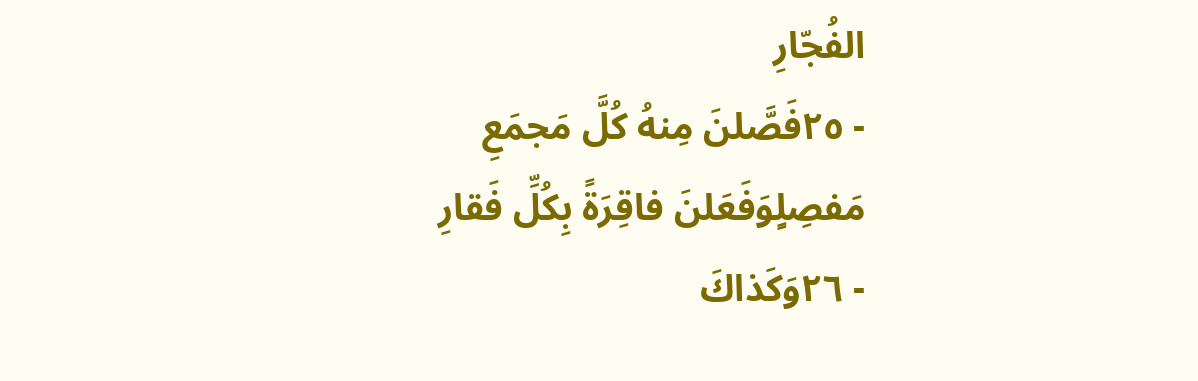الفُجّارِ
- ٢٥فَصَّلنَ مِنهُ كُلَّ مَجمَعِ مَفصِلٍوَفَعَلنَ فاقِرَةً بِكُلِّ فَقارِ
- ٢٦وَكَذاكَ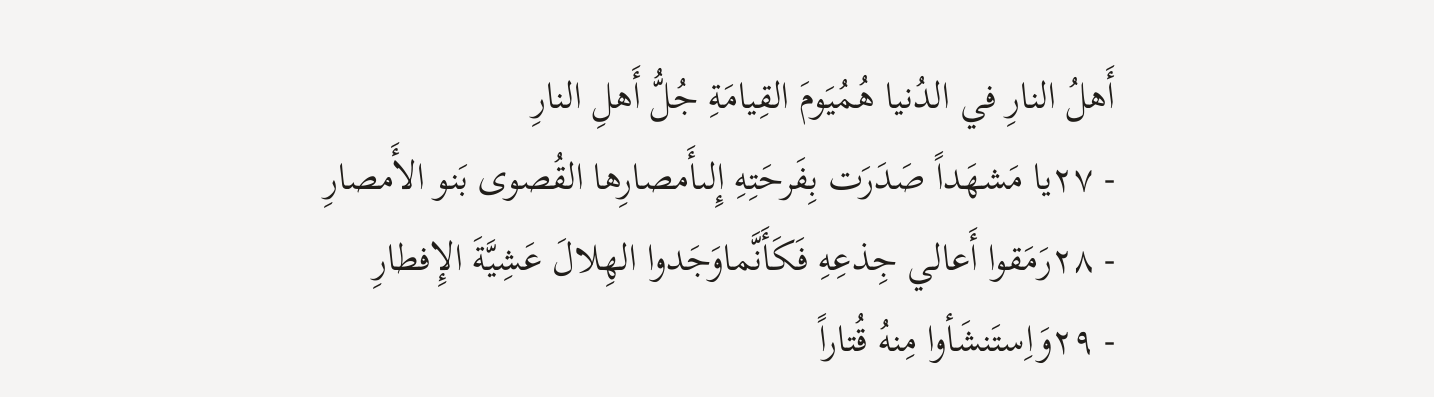أَهلُ النارِ في الدُنيا هُمُيَومَ القِيامَةِ جُلُّ أَهلِ النارِ
- ٢٧يا مَشهَداً صَدَرَت بِفَرحَتِهِ إِلىأَمصارِها القُصوى بَنو الأَمصارِ
- ٢٨رَمَقوا أَعالي جِذعِهِ فَكَأَنَّماوَجَدوا الهِلالَ عَشِيَّةَ الإِفطارِ
- ٢٩وَاِستَنشَأوا مِنهُ قُتاراً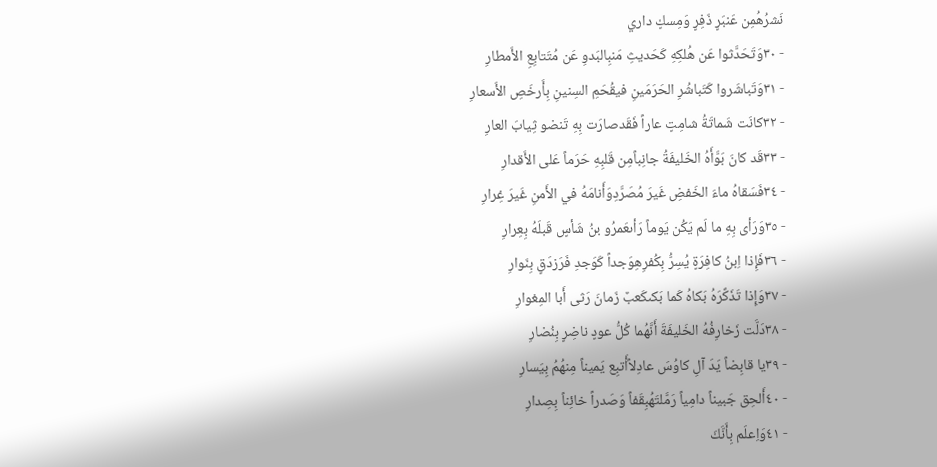نَشرُهُمِن عَنبَرٍ ذَفِرٍ وَمِسكٍ داري
- ٣٠وَتَحَدَّثوا عَن هُلكِهِ كَحَديثِ مَنبِالبَدوِ عَن مُتَتابِعِ الأَمطارِ
- ٣١وَتَباشَروا كَتَباشُرِ الحَرَمَينِ فيقُحَمِ السِنينِ بِأَرخَصِ الأَسعارِ
- ٣٢كانَت شَماتَةُ شامِتٍ عاراً فَقَدصارَت بِهِ تَنضو ثِيابَ العارِ
- ٣٣قَد كانَ بَوَّأَهُ الخَليفَةُ جانِباًمِن قَلبِهِ حَرَماً عَلى الأَقدارِ
- ٣٤فَسَقاهُ ماءَ الخَفضِ غَيرَ مُصَرَّدِوَأَنامَهُ في الأَمنِ غَيرَ غِرارِ
- ٣٥وَرَأى بِهِ ما لَم يَكُن يَوماً رَأىعَمرُو بنُ شَأسٍ قَبلَهُ بِعِرارِ
- ٣٦فَإِذا اِبنُ كافِرَةٍ يُسِرُّ بِكُفرِهِوَجداً كَوَجدِ فَرَزدَقٍ بِنَوارِ
- ٣٧وَإِذا تَذَكَّرَهُ بَكاهُ كَما بَكىكَعبٌ زَمانَ رَثى أَبا المِغوارِ
- ٣٨دَلَّت زَخارِفُهُ الخَليفَةَ أَنَّهُما كُلُّ عودٍ ناضِرٍ بِنُضارِ
- ٣٩يا قابِضاً يَدَ آلِ كاوُسَ عادِلاًأَتبِع يَميناً مِنهُمُ بِيَسارِ
- ٤٠أَلحِق جَبيناً دامِياً رَمَّلتَهُبِقَفاً وَصَدراً خائِناً بِصِدارِ
- ٤١وَاِعلَم بِأَنَّكَ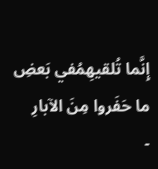إِنَّما تُلقيهِمُفي بَعضِ ما حَفَروا مِنَ الآبارِ
-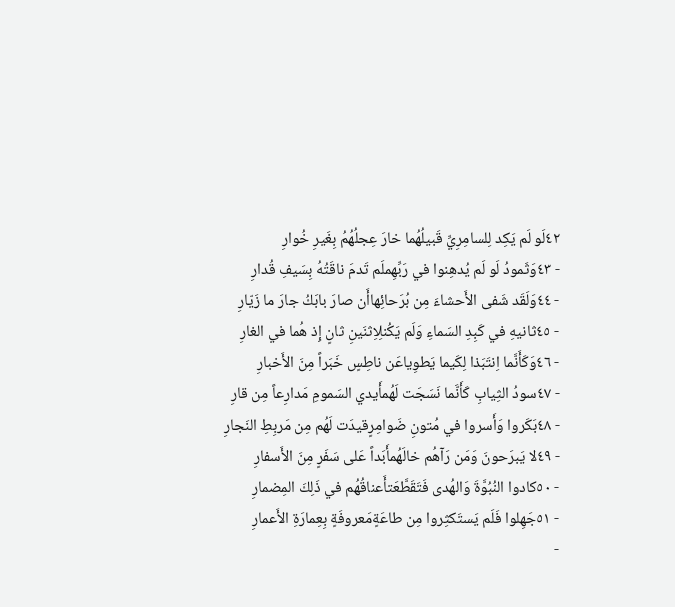٤٢لَو لَم يَكِد لِلسامِرِيِّ قَبيلُهُما خارَ عِجلُهُمُ بِغَيرِ خُوارِ
- ٤٣وَثَمودُ لَو لَم يُدهِنوا في رَبِّهِملَم تَدمَ ناقَتُهُ بِسَيفِ قُدارِ
- ٤٤وَلَقَد شَفى الأَحشاءَ مِن بُرَحائِهاأَن صارَ بابَكُ جارَ ما زَيّارِ
- ٤٥ثانيهِ في كَبِدِ السَماءِ وَلَم يَكُنلِاِثنَينِ ثانٍ إِذ هُما في الغارِ
- ٤٦وَكَأَنَّما اِنتَبَذا لِكَيما يَطوِياعَن ناطِسٍ خَبَراً مِنَ الأَخبارِ
- ٤٧سودُ الثِيابِ كَأَنَّما نَسَجَت لَهُمأَيدي السَمومِ مَدارِعاً مِن قارِ
- ٤٨بَكَروا وَأَسروا في مُتونِ ضَوامِرٍقيدَت لَهُم مِن مَربِطِ النَجارِ
- ٤٩لا يَبرَحونَ وَمَن رَآهُم خالَهُمأَبَداً عَلى سَفَرٍ مِنَ الأَسفارِ
- ٥٠كادوا النُبُوَّةَ وَالهُدى فَتَقَطَّعَتأَعناقُهُم في ذَلِكَ المِضمارِ
- ٥١جَهِلوا فَلَم يَستَكثِروا مِن طاعَةٍمَعروفَةٍ بِعِمارَةِ الأَعمارِ
-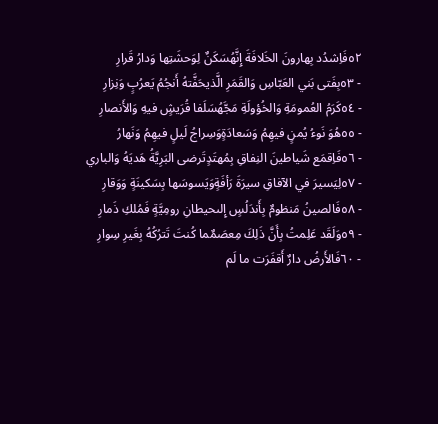٥٢فَاِشدُد بِهارونَ الخَلافَةَ إِنَّهُسَكَنٌ لِوَحشَتِها وَدارُ قَرارِ
- ٥٣بِفَتى بَني العَبّاسِ وَالقَمَرِ الَّذيحَفَّتهُ أَنجُمُ يَعرُبٍ وَنِزارِ
- ٥٤كَرَمُ العُمومَةِ وَالخُؤولَةِ مَجَّهُسَلَفا قُرَيشٍ فيهِ وَالأَنصارِ
- ٥٥هُوَ نَوءُ يُمنٍ فيهِمُ وَسَعادَةٍوَسِراجُ لَيلٍ فيهِمُ وَنَهارُ
- ٥٦فَاِقمَع شَياطينَ النِفاقِ بِمُهتَدٍتَرضى البَرِيَّةُ هَديَهُ وَالباري
- ٥٧لِيَسيرَ في الآفاقِ سيرَةَ رَأفَةٍوَيَسوسَها بِسَكينَةٍ وَوَقارِ
- ٥٨فَالصينُ مَنظومٌ بِأَندَلُسٍ إِلىحيطانِ رومِيَّةٍ فَمُلكِ ذَمارِ
- ٥٩وَلَقَد عَلِمتُ بِأَنَّ ذَلِكَ مِعصَمٌما كُنتَ تَترُكُهُ بِغَيرِ سِوارِ
- ٦٠فَالأَرضُ دارٌ أَقفَرَت ما لَم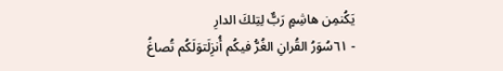يَكُنمِن هاشِمٍ رَبٌّ لِتِلكَ الدارِ
- ٦١سُوَرُ القُرانِ الغُرُّ فيكُم أُنزِلَتوَلَكُم تُصاغُ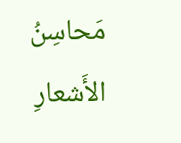مَحاسِنُ الأَشعارِ